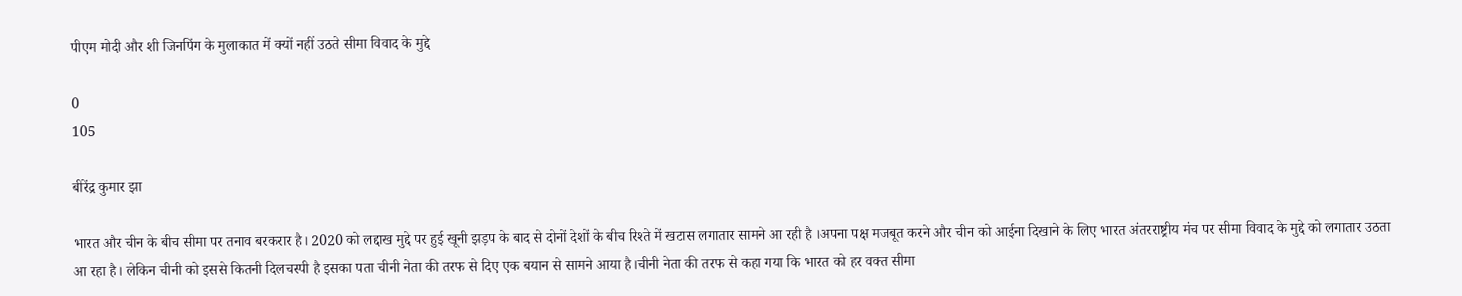पीएम मोदी और शी जिनपिंग के मुलाकात में क्यों नहीं उठते सीमा विवाद के मुद्दे

0
105

बीरेंद्र कुमार झा

भारत और चीन के बीच सीमा पर तनाव बरकरार है। 2020 को लद्दाख मुद्दे पर हुई खूनी झड़प के बाद से दोनों देशों के बीच रिश्ते में खटास लगातार सामने आ रही है ।अपना पक्ष मजबूत करने और चीन को आईना दिखाने के लिए भारत अंतरराष्ट्रीय मंच पर सीमा विवाद के मुद्दे को लगातार उठता आ रहा है। लेकिन चीनी को इससे कितनी दिलचस्पी है इसका पता चीनी नेता की तरफ से दिए एक बयान से सामने आया है।चीनी नेता की तरफ से कहा गया कि भारत को हर वक्त सीमा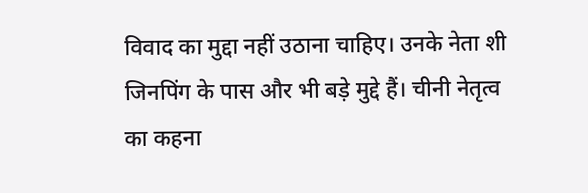विवाद का मुद्दा नहीं उठाना चाहिए। उनके नेता शी जिनपिंग के पास और भी बड़े मुद्दे हैं। चीनी नेतृत्व का कहना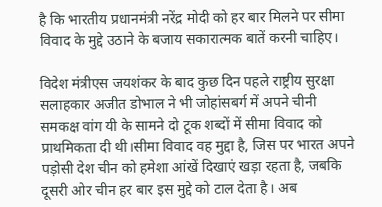है कि भारतीय प्रधानमंत्री नरेंद्र मोदी को हर बार मिलने पर सीमा विवाद के मुद्दे उठाने के बजाय सकारात्मक बातें करनी चाहिए।

विदेश मंत्रीएस जयशंकर के बाद कुछ दिन पहले राष्ट्रीय सुरक्षा सलाहकार अजीत डोभाल ने भी जोहांसबर्ग में अपने चीनी समकक्ष वांग यी के सामने दो टूक शब्दों में सीमा विवाद को प्राथमिकता दी थी।सीमा विवाद वह मुद्दा है, जिस पर भारत अपने पड़ोसी देश चीन को हमेशा आंखें दिखाएं खड़ा रहता है, जबकि दूसरी ओर चीन हर बार इस मुद्दे को टाल देता है। अब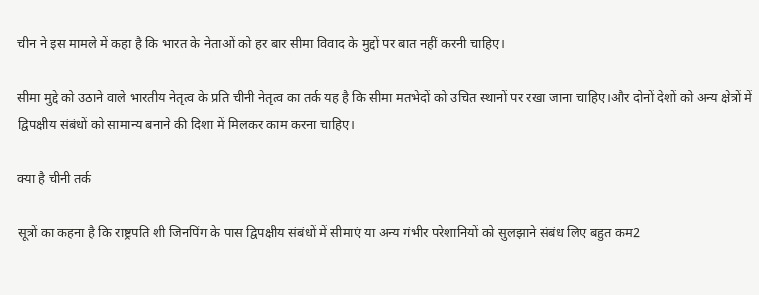चीन ने इस मामले में कहा है कि भारत के नेताओं को हर बार सीमा विवाद के मुद्दों पर बात नहीं करनी चाहिए।

सीमा मुद्दे को उठाने वाले भारतीय नेतृत्व के प्रति चीनी नेतृत्व का तर्क यह है कि सीमा मतभेदों को उचित स्थानों पर रखा जाना चाहिए।और दोनों देशों को अन्य क्षेत्रों में द्विपक्षीय संबंधों को सामान्य बनाने की दिशा में मिलकर काम करना चाहिए।

क्या है चीनी तर्क

सूत्रों का कहना है कि राष्ट्रपति शी जिनपिंग के पास द्विपक्षीय संबंधों में सीमाएं या अन्य गंभीर परेशानियों को सुलझाने संबंध लिए बहुत कम2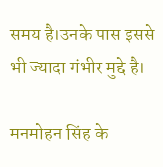समय है।उनके पास इससे भी ज्यादा गंभीर मुद्दे है।

मनमोहन सिंह के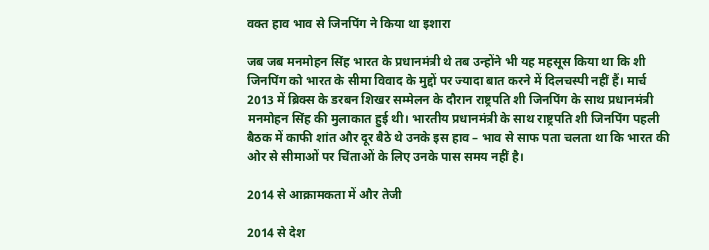वक्त हाव भाव से जिनपिंग ने किया था इशारा

जब जब मनमोहन सिंह भारत के प्रधानमंत्री थे तब उन्होंने भी यह महसूस किया था कि शी जिनपिंग को भारत के सीमा विवाद के मुद्दों पर ज्यादा बात करने में दिलचस्पी नहीं हैं। मार्च 2013 में ब्रिक्स के डरबन शिखर सम्मेलन के दौरान राष्ट्रपति शी जिनपिंग के साथ प्रधानमंत्री मनमोहन सिंह की मुलाकात हुई थी। भारतीय प्रधानमंत्री के साथ राष्ट्रपति शी जिनपिंग पहली बैठक में काफी शांत और दूर बैठे थे उनके इस हाव – भाव से साफ पता चलता था कि भारत की ओर से सीमाओं पर चिंताओं के लिए उनके पास समय नहीं है।

2014 से आक्रामकता में और तेजी

2014 से देश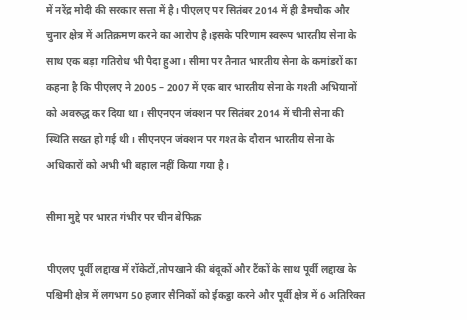में नरेंद्र मोदी की सरकार सत्ता में है। पीएलए पर सितंबर 2014 में ही डैमचौक और चुनार क्षेत्र में अतिक्रमण करने का आरोप है।इसके परिणाम स्वरूप भारतीय सेना के साथ एक बड़ा गतिरोध भी पैदा हुआ। सीमा पर तैनात भारतीय सेना के कमांडरों का कहना है कि पीएलए ने 2005 – 2007 में एक बार भारतीय सेना के गश्ती अभियानों को अवरुद्ध कर दिया था। सीएनएन जंक्शन पर सितंबर 2014 में चीनी सेना की स्थिति सख्त हो गई थी। सीएनएन जंक्शन पर गश्त के दौरान भारतीय सेना के अधिकारों को अभी भी बहाल नहीं किया गया है।

सीमा मुद्दे पर भारत गंभीर पर चीन बेफिक्र

पीएलए पूर्वी लद्दाख में रॉकेटों,तोपखाने की बंदूकों और टैंकों के साथ पूर्वी लद्दाख के पश्चिमी क्षेत्र में लगभग 50 हजार सैनिकों को ईकट्ठा करने और पूर्वी क्षेत्र में 6 अतिरिक्त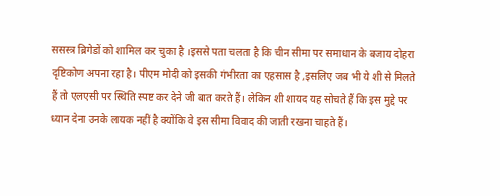ससस्त्र ब्रिगेडों को शामिल कर चुका है ।इससे पता चलता है कि चीन सीमा पर समाधान के बजाय दोहरा दृष्टिकोण अपना रहा है। पीएम मोदी को इसकी गंभीरता का एहसास है ,इसलिए जब भी ये शी से मिलते हैं तो एलएसी पर स्थिति स्पष्ट कर देने जी बात करते हैं। लेकिन शी शायद यह सोचते हैं कि इस मुद्दे पर ध्यान देना उनके लायक नहीं है क्योंकि वे इस सीमा विवाद की जाती रखना चाहते हैं।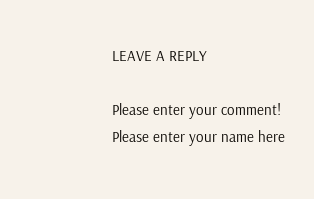LEAVE A REPLY

Please enter your comment!
Please enter your name here